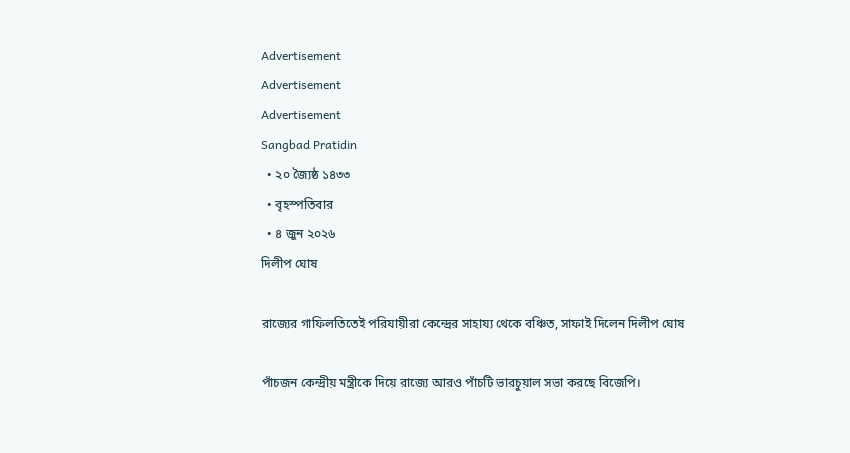Advertisement
Advertisement
Advertisement
Sangbad Pratidin
  • ২০ জ্যৈষ্ঠ ১৪৩৩
  • বৃহস্পতিবার
  • ৪ জুন ২০২৬
দিলীপ ঘোষ

রাজ্যের গাফিলতিতেই পরিযায়ীরা কেন্দ্রের সাহায্য থেকে বঞ্চিত, সাফাই দিলেন দিলীপ ঘোষ

পাঁচজন কেন্দ্রীয় মন্ত্রীকে দিয়ে রাজ্যে আরও পাঁচটি ভারচুয়াল সভা করছে বিজেপি।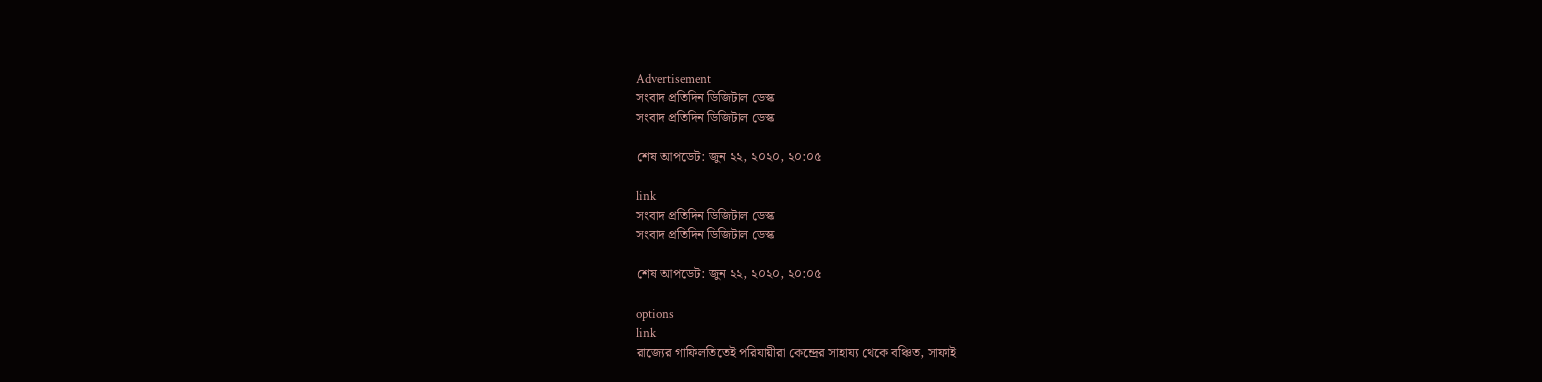Advertisement
সংবাদ প্রতিদিন ডিজিটাল ডেস্ক
সংবাদ প্রতিদিন ডিজিটাল ডেস্ক

শেষ আপডেট: জুন ২২, ২০২০, ২০:০৫

link
সংবাদ প্রতিদিন ডিজিটাল ডেস্ক
সংবাদ প্রতিদিন ডিজিটাল ডেস্ক

শেষ আপডেট: জুন ২২, ২০২০, ২০:০৫

options
link
রাজ্যের গাফিলতিতেই পরিযায়ীরা কেন্দ্রের সাহায্য থেকে বঞ্চিত, সাফাই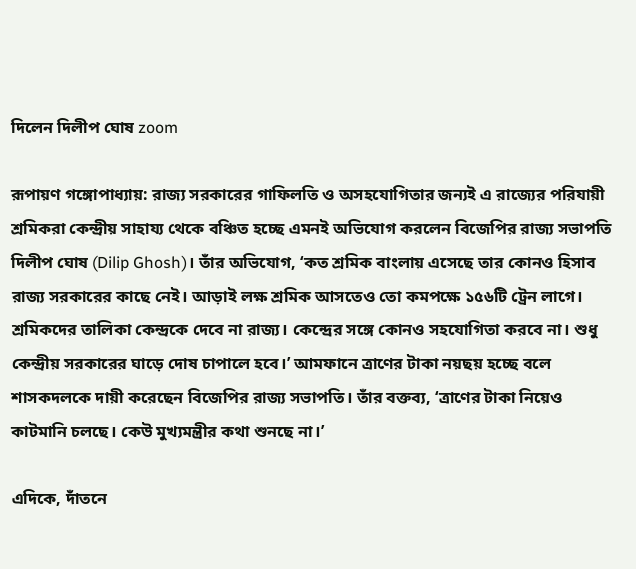দিলেন দিলীপ ঘোষ zoom

রূপায়ণ গঙ্গোপাধ্যায়: রাজ্য সরকারের গাফিলতি ও অসহযোগিতার জন্যই এ রাজ্যের পরিযায়ী শ্রমিকরা কেন্দ্রীয় সাহায্য থেকে বঞ্চিত হচ্ছে এমনই অভিযোগ করলেন বিজেপির রাজ্য সভাপতি দিলীপ ঘোষ (Dilip Ghosh)। তাঁর অভিযোগ, ‘কত শ্রমিক বাংলায় এসেছে তার কোনও হিসাব রাজ্য সরকারের কাছে নেই। আড়াই লক্ষ শ্রমিক আসতেও তো কমপক্ষে ১৫৬টি ট্রেন লাগে। শ্রমিকদের তালিকা কেন্দ্রকে দেবে না রাজ্য। কেন্দ্রের সঙ্গে কোনও সহযোগিতা করবে না। শুধু কেন্দ্রীয় সরকারের ঘাড়ে দোষ চাপালে হবে।’ আমফানে ত্রাণের টাকা নয়ছয় হচ্ছে বলে শাসকদলকে দায়ী করেছেন বিজেপির রাজ্য সভাপতি। তাঁর বক্তব্য, ‘ত্রাণের টাকা নিয়েও কাটমানি চলছে। কেউ মুখ্যমন্ত্রীর কথা শুনছে না।’

এদিকে, দাঁতনে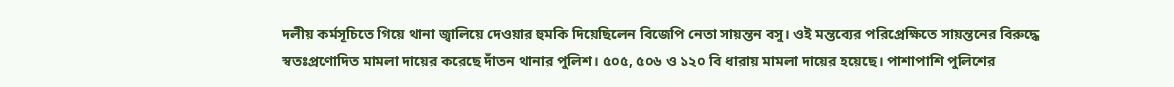দলীয় কর্মসূচিতে গিয়ে থানা জ্বালিয়ে দেওয়ার হুমকি দিয়েছিলেন বিজেপি নেতা সায়ন্তন বসু। ওই মন্তব্যের পরিপ্রেক্ষিতে সায়ন্তনের বিরুদ্ধে স্বতঃপ্রণোদিত মামলা দায়ের করেছে দাঁতন থানার পুলিশ। ৫০৫, ৫০৬ ও ১২০ বি ধারায় মামলা দায়ের হয়েছে। পাশাপাশি পুলিশের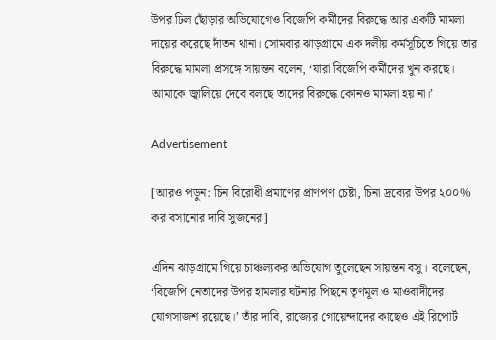উপর ঢিল ছোঁড়ার অভিযোগেও বিজেপি কর্মীদের বিরুদ্ধে আর একটি মামলা দায়ের করেছে দাঁতন থানা। সোমবার ঝাড়গ্রামে এক দলীয় কর্মসূচিতে গিয়ে তার বিরুদ্ধে মামলা প্রসঙ্গে সায়ন্তন বলেন, ‘যারা বিজেপি কর্মীদের খুন করছে। আমাকে জ্বালিয়ে দেবে বলছে তাদের বিরুদ্ধে কোনও মামলা হয় না।’

Advertisement

[আরও পড়ুন: চিন বিরোধী প্রমাণের প্রাণপণ চেষ্টা, চিনা দ্রব্যের উপর ২০০% কর বসানোর দাবি সুজনের]

এদিন ঝাড়গ্রামে গিয়ে চাঞ্চল্যকর অভিযোগ তুলেছেন সায়ন্তন বসু। বলেছেন, ‘বিজেপি নেতাদের উপর হামলার ঘটনার পিছনে তৃণমূল ও মাওবাদীদের যোগসাজশ রয়েছে।’ তাঁর দাবি, রাজ্যের গোয়েন্দাদের কাছেও এই রিপোর্ট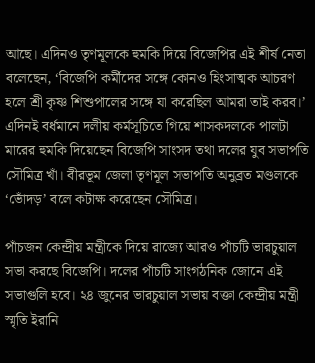আছে। এদিনও তৃণমূলকে হুমকি দিয়ে বিজেপির এই শীর্ষ নেতা বলেছেন, ‘বিজেপি কর্মীদের সঙ্গে কোনও হিংসাত্মক আচরণ হলে শ্রী কৃষ্ণ শিশুপালের সঙ্গে যা করেছিল আমরা তাই করব।’ এদিনই বর্ধমানে দলীয় কর্মসূচিতে গিয়ে শাসকদলকে পালটা মারের হুমকি দিয়েছেন বিজেপি সাংসদ তথা দলের যুব সভাপতি সৌমিত্র খাঁ। বীরভূম জেলা তৃণমূল সভাপতি অনুব্রত মণ্ডলকে ‘ভোঁদড়’ বলে কটাক্ষ করেছেন সৌমিত্র।

পাঁচজন কেন্দ্রীয় মন্ত্রীকে দিয়ে রাজ্যে আরও পাঁচটি ভারচুয়াল সভা করছে বিজেপি। দলের পাঁচটি সাংগঠনিক জোনে এই সভাগুলি হবে। ২৪ জুনের ভারচুয়াল সভায় বক্তা কেন্দ্রীয় মন্ত্রী স্মৃতি ইরানি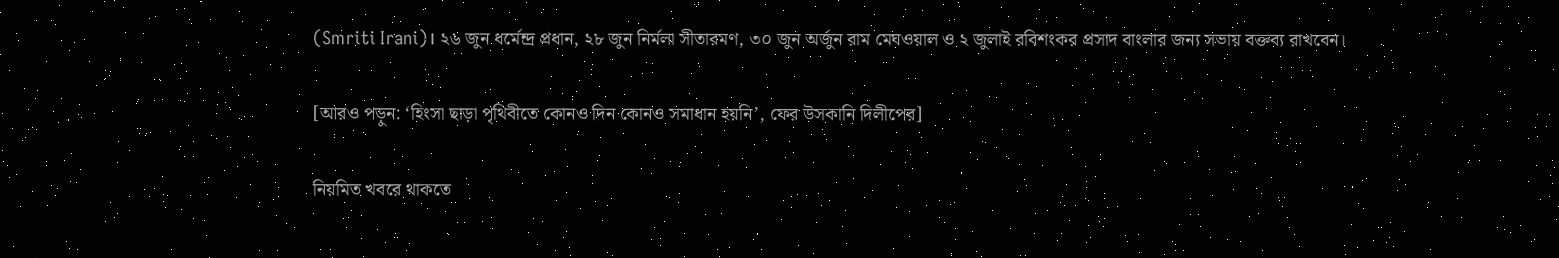(Smriti Irani)। ২৬ জুন ধর্মেন্দ্র প্রধান, ২৮ জুন নির্মলা সীতারমণ, ৩০ জুন অর্জুন রাম মেঘওয়াল ও ২ জুলাই রবিশংকর প্রসাদ বাংলার জন্য সভায় বক্তব্য রাখবেন।

[আরও পড়ুন: ‘হিংসা ছাড়া পৃথিবীতে কোনও দিন কোনও সমাধান হয়নি’, ফের উসকানি দিলীপের]

নিয়মিত খবরে থাকতে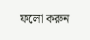ফলো করুন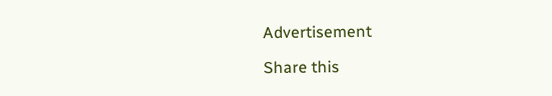Advertisement

Share this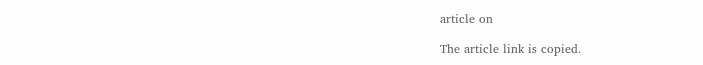article on

The article link is copied.